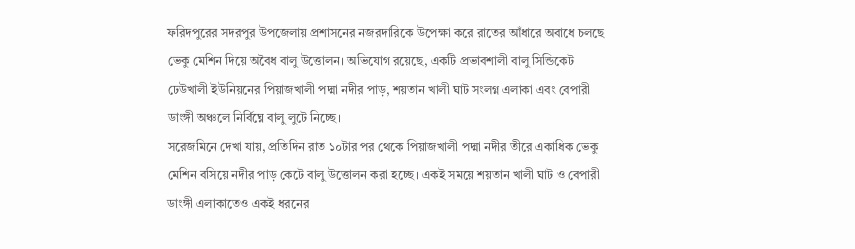ফরিদপুরের সদরপুর উপজেলায় প্রশাসনের নজরদারিকে উপেক্ষা করে রাতের আঁধারে অবাধে চলছে ভেকু মেশিন দিয়ে অবৈধ বালু উত্তোলন। অভিযোগ রয়েছে, একটি প্রভাবশালী বালু সিন্ডিকেট ঢেউখালী ইউনিয়নের পিয়াজখালী পদ্মা নদীর পাড়, শয়তান খালী ঘাট সংলগ্ন এলাকা এবং বেপারী ডাংঙ্গী অঞ্চলে নির্বিঘ্নে বালু লুটে নিচ্ছে।
সরেজমিনে দেখা যায়, প্রতিদিন রাত ১০টার পর থেকে পিয়াজখালী পদ্মা নদীর তীরে একাধিক ভেকু মেশিন বসিয়ে নদীর পাড় কেটে বালু উত্তোলন করা হচ্ছে। একই সময়ে শয়তান খালী ঘাট ও বেপারী ডাংঙ্গী এলাকাতেও একই ধরনের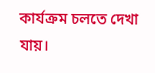কার্যক্রম চলতে দেখা যায়।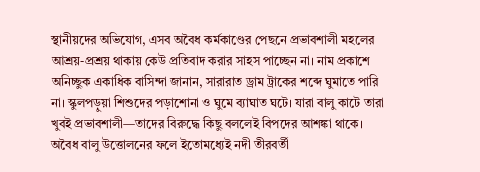স্থানীয়দের অভিযোগ, এসব অবৈধ কর্মকাণ্ডের পেছনে প্রভাবশালী মহলের আশ্রয়-প্রশ্রয় থাকায় কেউ প্রতিবাদ করার সাহস পাচ্ছেন না। নাম প্রকাশে অনিচ্ছুক একাধিক বাসিন্দা জানান, সারারাত ড্রাম ট্রাকের শব্দে ঘুমাতে পারি না। স্কুলপড়ুয়া শিশুদের পড়াশোনা ও ঘুমে ব্যাঘাত ঘটে। যারা বালু কাটে তারা খুবই প্রভাবশালী—তাদের বিরুদ্ধে কিছু বললেই বিপদের আশঙ্কা থাকে।
অবৈধ বালু উত্তোলনের ফলে ইতোমধ্যেই নদী তীরবর্তী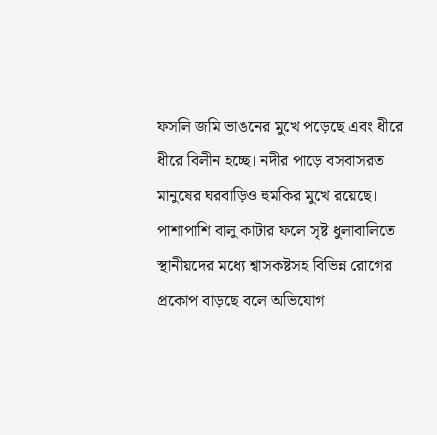ফসলি জমি ভাঙনের মুখে পড়েছে এবং ধীরে ধীরে বিলীন হচ্ছে। নদীর পাড়ে বসবাসরত মানুষের ঘরবাড়িও হুমকির মুখে রয়েছে। পাশাপাশি বালু কাটার ফলে সৃষ্ট ধুলাবালিতে স্থানীয়দের মধ্যে শ্বাসকষ্টসহ বিভিন্ন রোগের প্রকোপ বাড়ছে বলে অভিযোগ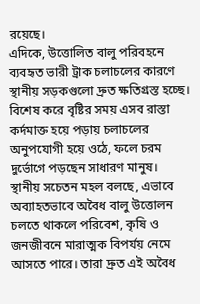রয়েছে।
এদিকে, উত্তোলিত বালু পরিবহনে ব্যবহৃত ভারী ট্রাক চলাচলের কারণে স্থানীয় সড়কগুলো দ্রুত ক্ষতিগ্রস্ত হচ্ছে। বিশেষ করে বৃষ্টির সময় এসব রাস্তা কর্দমাক্ত হয়ে পড়ায় চলাচলের অনুপযোগী হয়ে ওঠে, ফলে চরম দুর্ভোগে পড়ছেন সাধারণ মানুষ।
স্থানীয় সচেতন মহল বলছে, এভাবে অব্যাহতভাবে অবৈধ বালু উত্তোলন চলতে থাকলে পরিবেশ, কৃষি ও জনজীবনে মারাত্মক বিপর্যয় নেমে আসতে পারে। তারা দ্রুত এই অবৈধ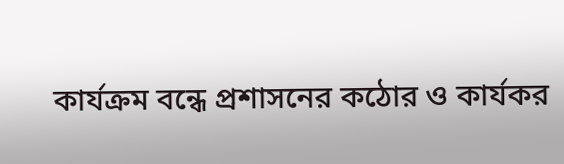কার্যক্রম বন্ধে প্রশাসনের কঠোর ও কার্যকর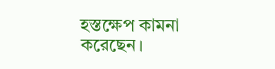হস্তক্ষেপ কামনা করেছেন।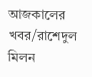আজকালের খবর/রাশেদুল মিলন